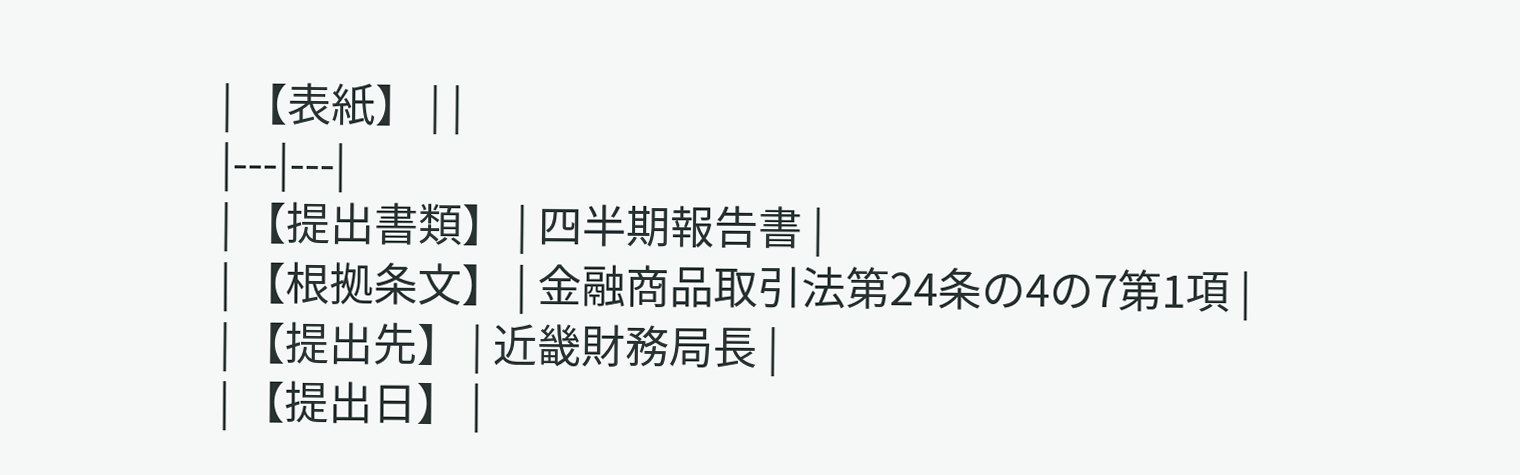| 【表紙】 | |
|---|---|
| 【提出書類】 | 四半期報告書 |
| 【根拠条文】 | 金融商品取引法第24条の4の7第1項 |
| 【提出先】 | 近畿財務局長 |
| 【提出日】 |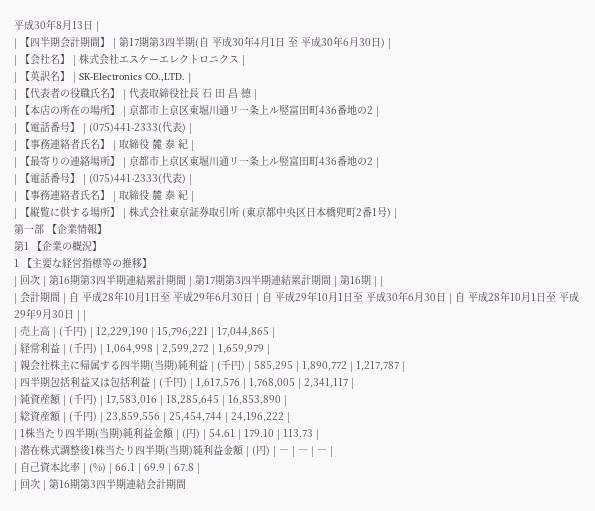平成30年8月13日 |
| 【四半期会計期間】 | 第17期第3四半期(自 平成30年4月1日 至 平成30年6月30日) |
| 【会社名】 | 株式会社エスケーエレクトロニクス |
| 【英訳名】 | SK-Electronics CO.,LTD. |
| 【代表者の役職氏名】 | 代表取締役社長 石 田 昌 德 |
| 【本店の所在の場所】 | 京都市上京区東堀川通リ一条上ル竪富田町436番地の2 |
| 【電話番号】 | (075)441-2333(代表) |
| 【事務連絡者氏名】 | 取締役 麓 泰 紀 |
| 【最寄りの連絡場所】 | 京都市上京区東堀川通リ一条上ル竪富田町436番地の2 |
| 【電話番号】 | (075)441-2333(代表) |
| 【事務連絡者氏名】 | 取締役 麓 泰 紀 |
| 【縦覧に供する場所】 | 株式会社東京証券取引所 (東京都中央区日本橋兜町2番1号) |
第一部 【企業情報】
第1 【企業の概況】
1 【主要な経営指標等の推移】
| 回次 | 第16期第3四半期連結累計期間 | 第17期第3四半期連結累計期間 | 第16期 | |
| 会計期間 | 自 平成28年10月1日至 平成29年6月30日 | 自 平成29年10月1日至 平成30年6月30日 | 自 平成28年10月1日至 平成29年9月30日 | |
| 売上高 | (千円) | 12,229,190 | 15,796,221 | 17,044,865 |
| 経常利益 | (千円) | 1,064,998 | 2,599,272 | 1,659,979 |
| 親会社株主に帰属する四半期(当期)純利益 | (千円) | 585,295 | 1,890,772 | 1,217,787 |
| 四半期包括利益又は包括利益 | (千円) | 1,617,576 | 1,768,005 | 2,341,117 |
| 純資産額 | (千円) | 17,583,016 | 18,285,645 | 16,853,890 |
| 総資産額 | (千円) | 23,859,556 | 25,454,744 | 24,196,222 |
| 1株当たり四半期(当期)純利益金額 | (円) | 54.61 | 179.10 | 113.73 |
| 潜在株式調整後1株当たり四半期(当期)純利益金額 | (円) | ― | ― | ― |
| 自己資本比率 | (%) | 66.1 | 69.9 | 67.8 |
| 回次 | 第16期第3四半期連結会計期間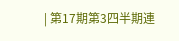| 第17期第3四半期連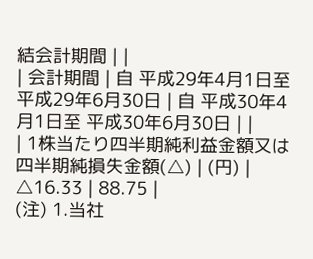結会計期間 | |
| 会計期間 | 自 平成29年4月1日至 平成29年6月30日 | 自 平成30年4月1日至 平成30年6月30日 | |
| 1株当たり四半期純利益金額又は四半期純損失金額(△) | (円) | △16.33 | 88.75 |
(注) 1.当社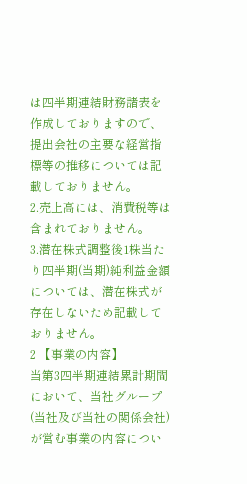は四半期連結財務諸表を作成しておりますので、提出会社の主要な経営指標等の推移については記載しておりません。
2.売上高には、消費税等は含まれておりません。
3.潜在株式調整後1株当たり四半期(当期)純利益金額については、潜在株式が存在しないため記載しておりません。
2 【事業の内容】
当第3四半期連結累計期間において、当社グループ(当社及び当社の関係会社)が営む事業の内容につい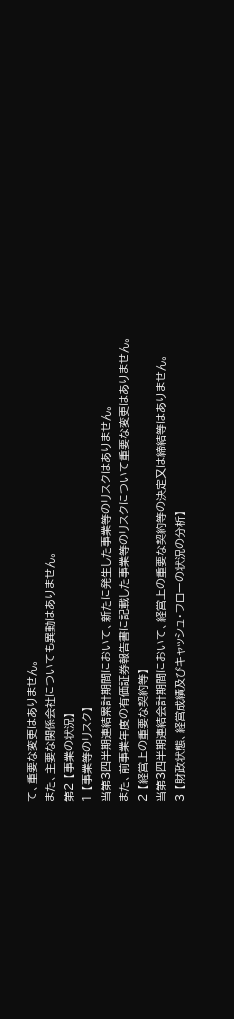て、重要な変更はありません。
また、主要な関係会社についても異動はありません。
第2 【事業の状況】
1 【事業等のリスク】
当第3四半期連結累計期間において、新たに発生した事業等のリスクはありません。
また、前事業年度の有価証券報告書に記載した事業等のリスクについて重要な変更はありません。
2 【経営上の重要な契約等】
当第3四半期連結会計期間において、経営上の重要な契約等の決定又は締結等はありません。
3 【財政状態、経営成績及びキャッシュ・フローの状況の分析】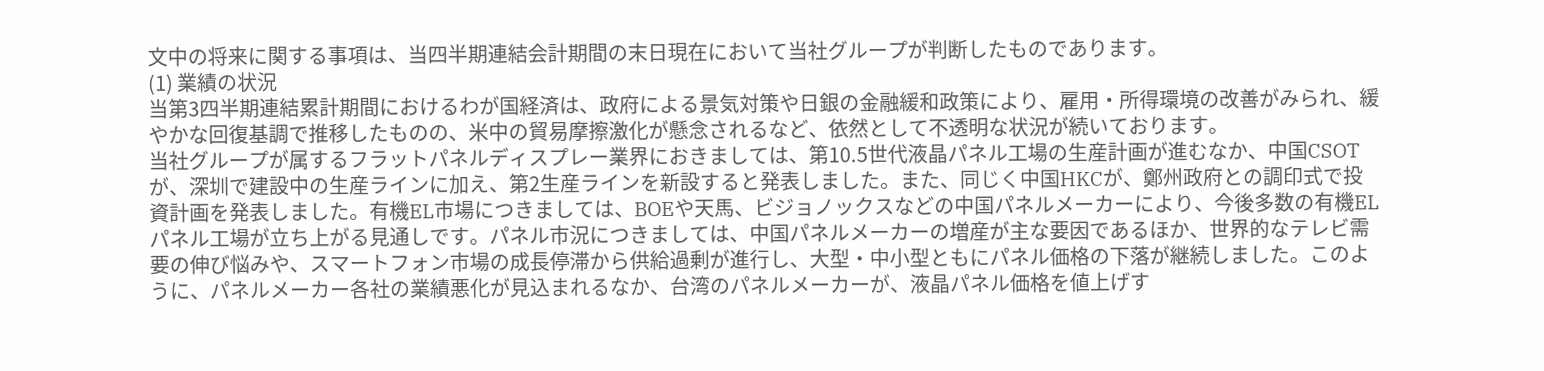文中の将来に関する事項は、当四半期連結会計期間の末日現在において当社グループが判断したものであります。
(1) 業績の状況
当第3四半期連結累計期間におけるわが国経済は、政府による景気対策や日銀の金融緩和政策により、雇用・所得環境の改善がみられ、緩やかな回復基調で推移したものの、米中の貿易摩擦激化が懸念されるなど、依然として不透明な状況が続いております。
当社グループが属するフラットパネルディスプレー業界におきましては、第10.5世代液晶パネル工場の生産計画が進むなか、中国CSOTが、深圳で建設中の生産ラインに加え、第2生産ラインを新設すると発表しました。また、同じく中国HKCが、鄭州政府との調印式で投資計画を発表しました。有機EL市場につきましては、BOEや天馬、ビジョノックスなどの中国パネルメーカーにより、今後多数の有機ELパネル工場が立ち上がる見通しです。パネル市況につきましては、中国パネルメーカーの増産が主な要因であるほか、世界的なテレビ需要の伸び悩みや、スマートフォン市場の成長停滞から供給過剰が進行し、大型・中小型ともにパネル価格の下落が継続しました。このように、パネルメーカー各社の業績悪化が見込まれるなか、台湾のパネルメーカーが、液晶パネル価格を値上げす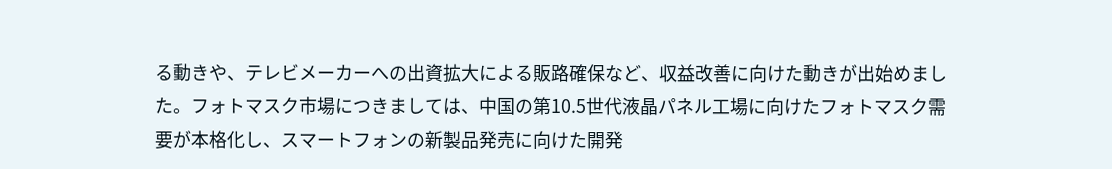る動きや、テレビメーカーへの出資拡大による販路確保など、収益改善に向けた動きが出始めました。フォトマスク市場につきましては、中国の第10.5世代液晶パネル工場に向けたフォトマスク需要が本格化し、スマートフォンの新製品発売に向けた開発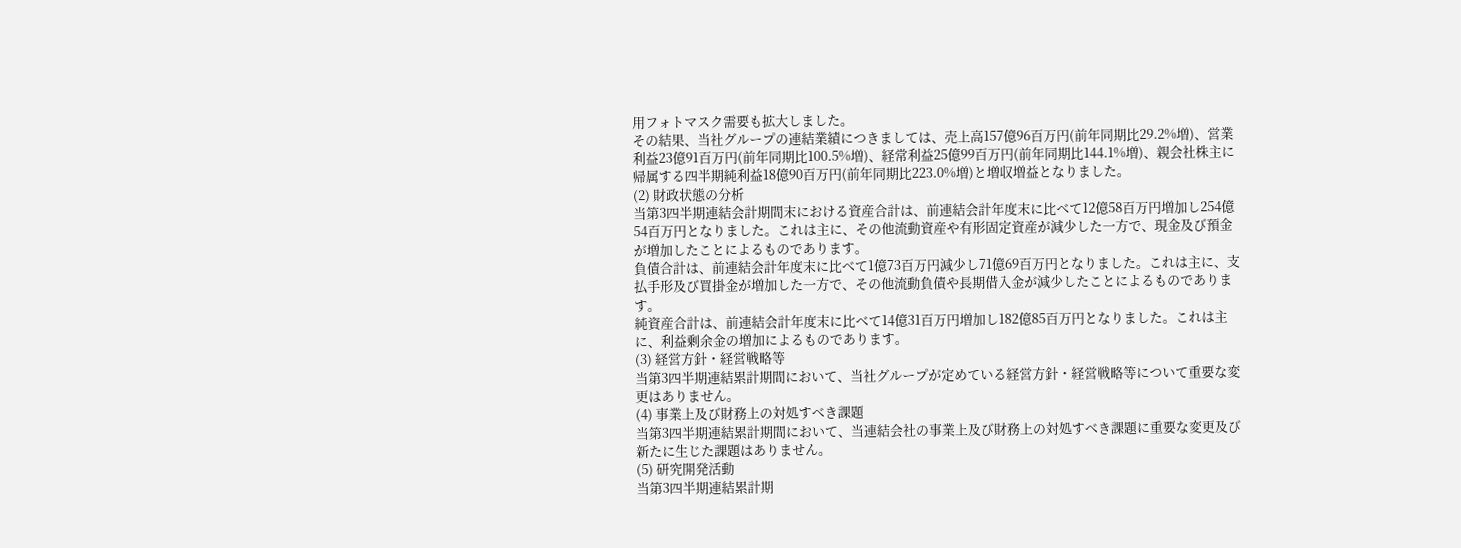用フォトマスク需要も拡大しました。
その結果、当社グループの連結業績につきましては、売上高157億96百万円(前年同期比29.2%増)、営業利益23億91百万円(前年同期比100.5%増)、経常利益25億99百万円(前年同期比144.1%増)、親会社株主に帰属する四半期純利益18億90百万円(前年同期比223.0%増)と増収増益となりました。
(2) 財政状態の分析
当第3四半期連結会計期間末における資産合計は、前連結会計年度末に比べて12億58百万円増加し254億54百万円となりました。これは主に、その他流動資産や有形固定資産が減少した一方で、現金及び預金が増加したことによるものであります。
負債合計は、前連結会計年度末に比べて1億73百万円減少し71億69百万円となりました。これは主に、支払手形及び買掛金が増加した一方で、その他流動負債や長期借入金が減少したことによるものであります。
純資産合計は、前連結会計年度末に比べて14億31百万円増加し182億85百万円となりました。これは主に、利益剰余金の増加によるものであります。
(3) 経営方針・経営戦略等
当第3四半期連結累計期間において、当社グループが定めている経営方針・経営戦略等について重要な変更はありません。
(4) 事業上及び財務上の対処すべき課題
当第3四半期連結累計期間において、当連結会社の事業上及び財務上の対処すべき課題に重要な変更及び新たに生じた課題はありません。
(5) 研究開発活動
当第3四半期連結累計期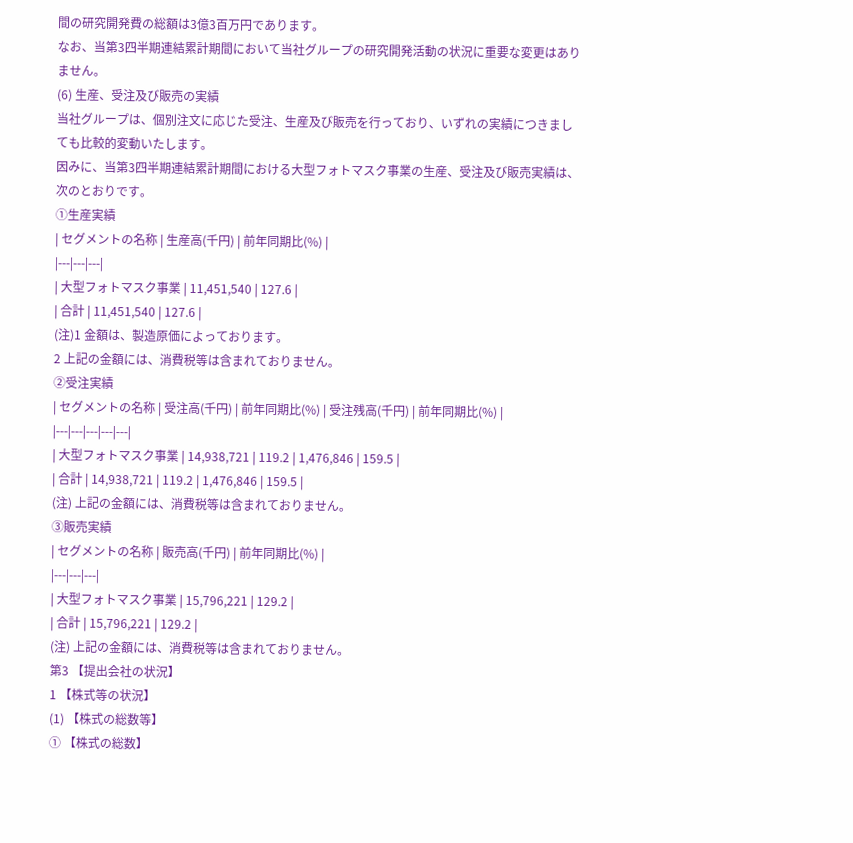間の研究開発費の総額は3億3百万円であります。
なお、当第3四半期連結累計期間において当社グループの研究開発活動の状況に重要な変更はありません。
(6) 生産、受注及び販売の実績
当社グループは、個別注文に応じた受注、生産及び販売を行っており、いずれの実績につきましても比較的変動いたします。
因みに、当第3四半期連結累計期間における大型フォトマスク事業の生産、受注及び販売実績は、次のとおりです。
①生産実績
| セグメントの名称 | 生産高(千円) | 前年同期比(%) |
|---|---|---|
| 大型フォトマスク事業 | 11,451,540 | 127.6 |
| 合計 | 11,451,540 | 127.6 |
(注)1 金額は、製造原価によっております。
2 上記の金額には、消費税等は含まれておりません。
②受注実績
| セグメントの名称 | 受注高(千円) | 前年同期比(%) | 受注残高(千円) | 前年同期比(%) |
|---|---|---|---|---|
| 大型フォトマスク事業 | 14,938,721 | 119.2 | 1,476,846 | 159.5 |
| 合計 | 14,938,721 | 119.2 | 1,476,846 | 159.5 |
(注) 上記の金額には、消費税等は含まれておりません。
③販売実績
| セグメントの名称 | 販売高(千円) | 前年同期比(%) |
|---|---|---|
| 大型フォトマスク事業 | 15,796,221 | 129.2 |
| 合計 | 15,796,221 | 129.2 |
(注) 上記の金額には、消費税等は含まれておりません。
第3 【提出会社の状況】
1 【株式等の状況】
(1) 【株式の総数等】
① 【株式の総数】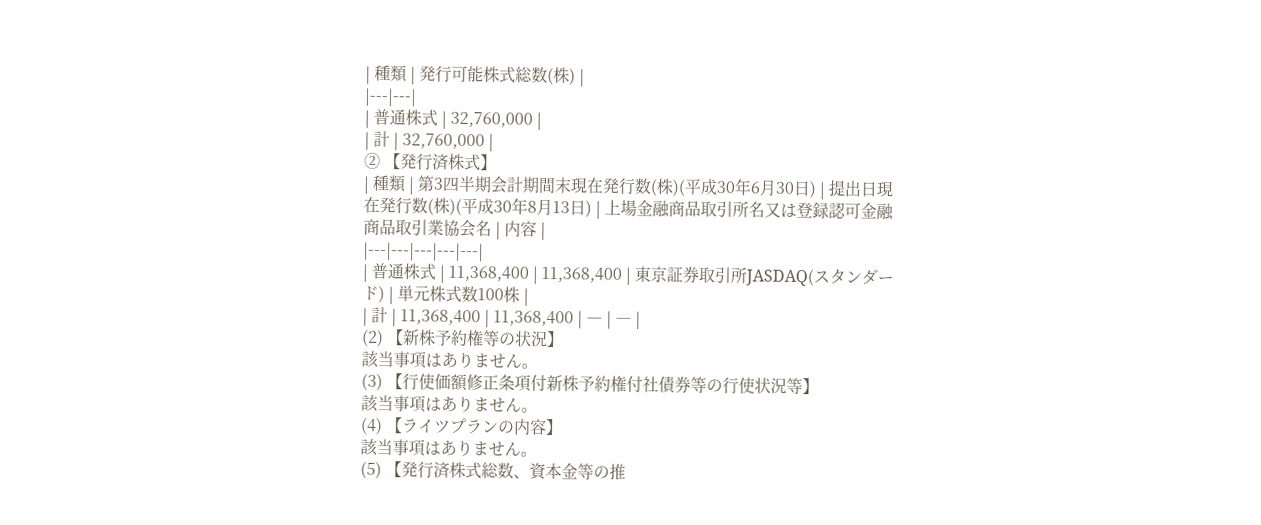| 種類 | 発行可能株式総数(株) |
|---|---|
| 普通株式 | 32,760,000 |
| 計 | 32,760,000 |
② 【発行済株式】
| 種類 | 第3四半期会計期間末現在発行数(株)(平成30年6月30日) | 提出日現在発行数(株)(平成30年8月13日) | 上場金融商品取引所名又は登録認可金融商品取引業協会名 | 内容 |
|---|---|---|---|---|
| 普通株式 | 11,368,400 | 11,368,400 | 東京証券取引所JASDAQ(スタンダード) | 単元株式数100株 |
| 計 | 11,368,400 | 11,368,400 | ― | ― |
(2) 【新株予約権等の状況】
該当事項はありません。
(3) 【行使価額修正条項付新株予約権付社債券等の行使状況等】
該当事項はありません。
(4) 【ライツプランの内容】
該当事項はありません。
(5) 【発行済株式総数、資本金等の推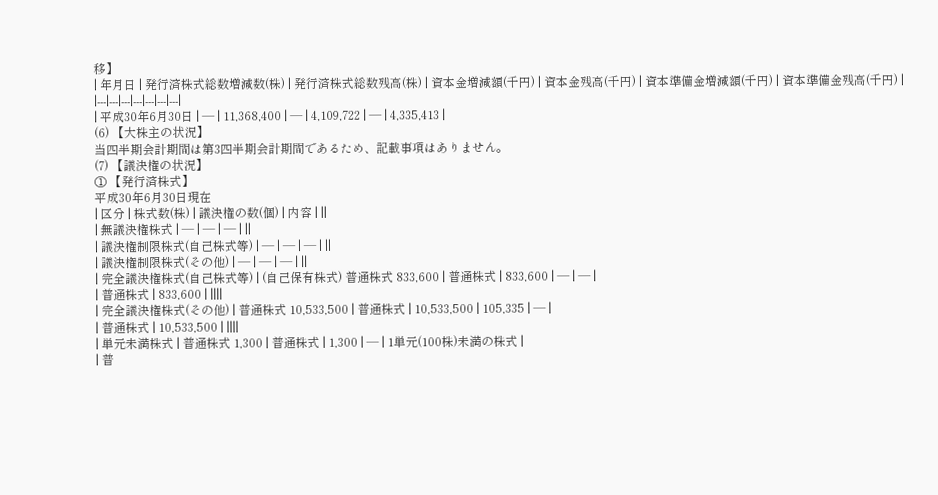移】
| 年月日 | 発行済株式総数増減数(株) | 発行済株式総数残高(株) | 資本金増減額(千円) | 資本金残高(千円) | 資本準備金増減額(千円) | 資本準備金残高(千円) |
|---|---|---|---|---|---|---|
| 平成30年6月30日 | ― | 11,368,400 | ― | 4,109,722 | ― | 4,335,413 |
(6) 【大株主の状況】
当四半期会計期間は第3四半期会計期間であるため、記載事項はありません。
(7) 【議決権の状況】
① 【発行済株式】
平成30年6月30日現在
| 区分 | 株式数(株) | 議決権の数(個) | 内容 | ||
| 無議決権株式 | ― | ― | ― | ||
| 議決権制限株式(自己株式等) | ― | ― | ― | ||
| 議決権制限株式(その他) | ― | ― | ― | ||
| 完全議決権株式(自己株式等) | (自己保有株式) 普通株式 833,600 | 普通株式 | 833,600 | ― | ― |
| 普通株式 | 833,600 | ||||
| 完全議決権株式(その他) | 普通株式 10,533,500 | 普通株式 | 10,533,500 | 105,335 | ― |
| 普通株式 | 10,533,500 | ||||
| 単元未満株式 | 普通株式 1,300 | 普通株式 | 1,300 | ― | 1単元(100株)未満の株式 |
| 普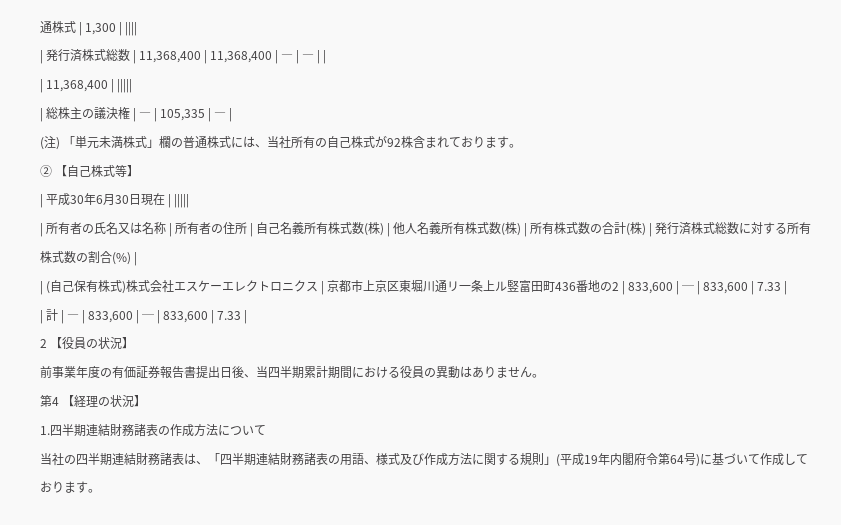通株式 | 1,300 | ||||
| 発行済株式総数 | 11,368,400 | 11,368,400 | ― | ― | |
| 11,368,400 | |||||
| 総株主の議決権 | ― | 105,335 | ― |
(注) 「単元未満株式」欄の普通株式には、当社所有の自己株式が92株含まれております。
② 【自己株式等】
| 平成30年6月30日現在 | |||||
| 所有者の氏名又は名称 | 所有者の住所 | 自己名義所有株式数(株) | 他人名義所有株式数(株) | 所有株式数の合計(株) | 発行済株式総数に対する所有株式数の割合(%) |
| (自己保有株式)株式会社エスケーエレクトロニクス | 京都市上京区東堀川通リ一条上ル竪富田町436番地の2 | 833,600 | ─ | 833,600 | 7.33 |
| 計 | ― | 833,600 | ─ | 833,600 | 7.33 |
2 【役員の状況】
前事業年度の有価証券報告書提出日後、当四半期累計期間における役員の異動はありません。
第4 【経理の状況】
1.四半期連結財務諸表の作成方法について
当社の四半期連結財務諸表は、「四半期連結財務諸表の用語、様式及び作成方法に関する規則」(平成19年内閣府令第64号)に基づいて作成しております。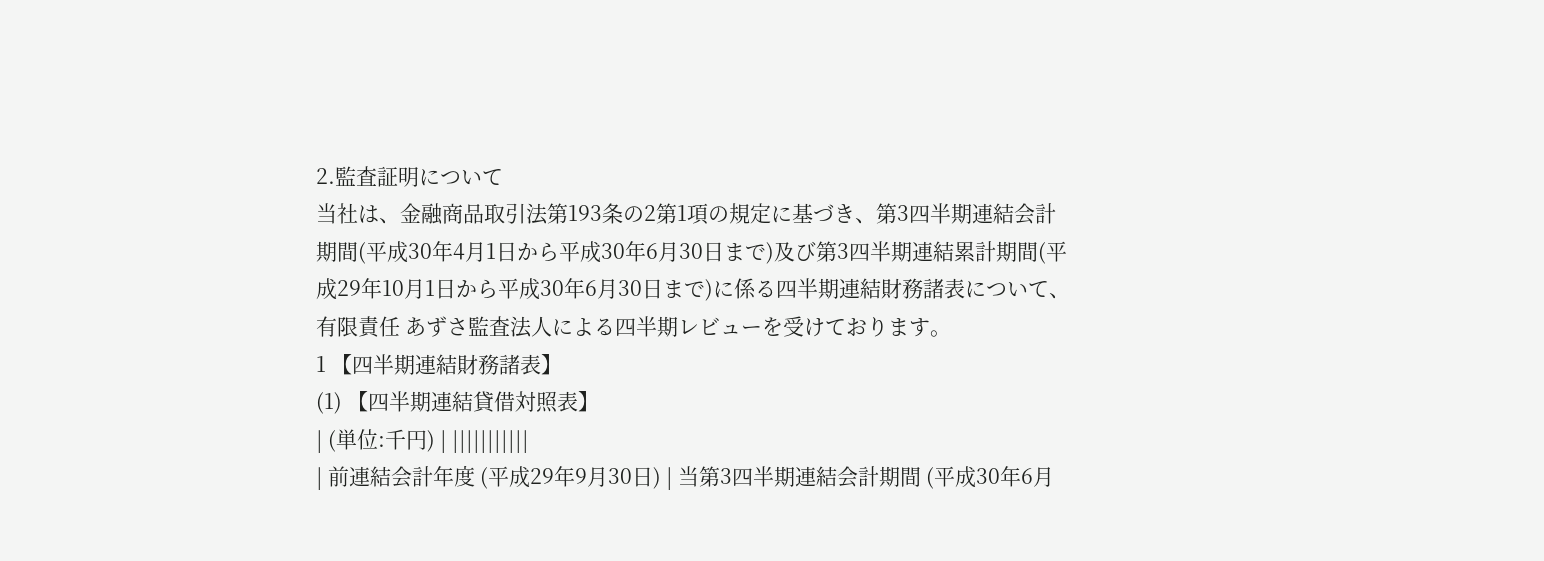2.監査証明について
当社は、金融商品取引法第193条の2第1項の規定に基づき、第3四半期連結会計期間(平成30年4月1日から平成30年6月30日まで)及び第3四半期連結累計期間(平成29年10月1日から平成30年6月30日まで)に係る四半期連結財務諸表について、有限責任 あずさ監査法人による四半期レビューを受けております。
1 【四半期連結財務諸表】
(1) 【四半期連結貸借対照表】
| (単位:千円) | |||||||||||
| 前連結会計年度 (平成29年9月30日) | 当第3四半期連結会計期間 (平成30年6月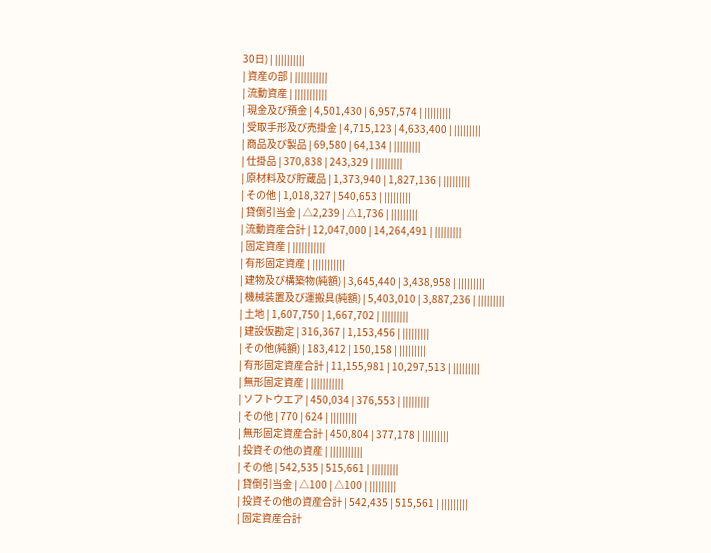30日) | ||||||||||
| 資産の部 | |||||||||||
| 流動資産 | |||||||||||
| 現金及び預金 | 4,501,430 | 6,957,574 | |||||||||
| 受取手形及び売掛金 | 4,715,123 | 4,633,400 | |||||||||
| 商品及び製品 | 69,580 | 64,134 | |||||||||
| 仕掛品 | 370,838 | 243,329 | |||||||||
| 原材料及び貯蔵品 | 1,373,940 | 1,827,136 | |||||||||
| その他 | 1,018,327 | 540,653 | |||||||||
| 貸倒引当金 | △2,239 | △1,736 | |||||||||
| 流動資産合計 | 12,047,000 | 14,264,491 | |||||||||
| 固定資産 | |||||||||||
| 有形固定資産 | |||||||||||
| 建物及び構築物(純額) | 3,645,440 | 3,438,958 | |||||||||
| 機械装置及び運搬具(純額) | 5,403,010 | 3,887,236 | |||||||||
| 土地 | 1,607,750 | 1,667,702 | |||||||||
| 建設仮勘定 | 316,367 | 1,153,456 | |||||||||
| その他(純額) | 183,412 | 150,158 | |||||||||
| 有形固定資産合計 | 11,155,981 | 10,297,513 | |||||||||
| 無形固定資産 | |||||||||||
| ソフトウエア | 450,034 | 376,553 | |||||||||
| その他 | 770 | 624 | |||||||||
| 無形固定資産合計 | 450,804 | 377,178 | |||||||||
| 投資その他の資産 | |||||||||||
| その他 | 542,535 | 515,661 | |||||||||
| 貸倒引当金 | △100 | △100 | |||||||||
| 投資その他の資産合計 | 542,435 | 515,561 | |||||||||
| 固定資産合計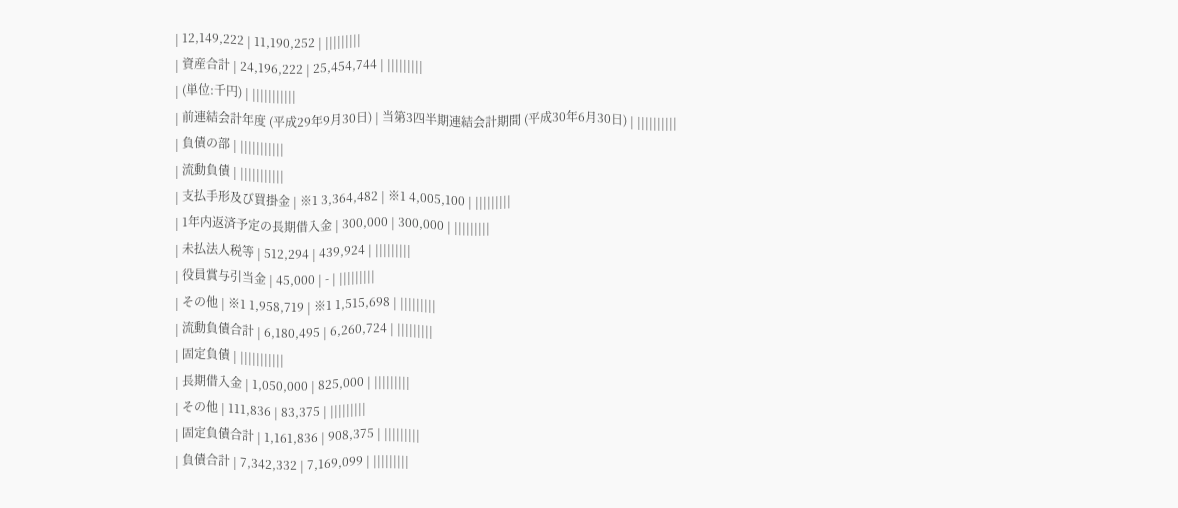| 12,149,222 | 11,190,252 | |||||||||
| 資産合計 | 24,196,222 | 25,454,744 | |||||||||
| (単位:千円) | |||||||||||
| 前連結会計年度 (平成29年9月30日) | 当第3四半期連結会計期間 (平成30年6月30日) | ||||||||||
| 負債の部 | |||||||||||
| 流動負債 | |||||||||||
| 支払手形及び買掛金 | ※1 3,364,482 | ※1 4,005,100 | |||||||||
| 1年内返済予定の長期借入金 | 300,000 | 300,000 | |||||||||
| 未払法人税等 | 512,294 | 439,924 | |||||||||
| 役員賞与引当金 | 45,000 | - | |||||||||
| その他 | ※1 1,958,719 | ※1 1,515,698 | |||||||||
| 流動負債合計 | 6,180,495 | 6,260,724 | |||||||||
| 固定負債 | |||||||||||
| 長期借入金 | 1,050,000 | 825,000 | |||||||||
| その他 | 111,836 | 83,375 | |||||||||
| 固定負債合計 | 1,161,836 | 908,375 | |||||||||
| 負債合計 | 7,342,332 | 7,169,099 | |||||||||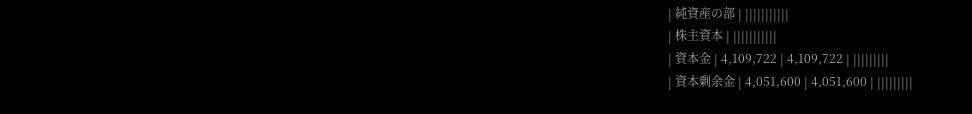| 純資産の部 | |||||||||||
| 株主資本 | |||||||||||
| 資本金 | 4,109,722 | 4,109,722 | |||||||||
| 資本剰余金 | 4,051,600 | 4,051,600 | |||||||||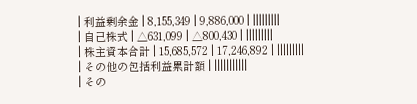| 利益剰余金 | 8,155,349 | 9,886,000 | |||||||||
| 自己株式 | △631,099 | △800,430 | |||||||||
| 株主資本合計 | 15,685,572 | 17,246,892 | |||||||||
| その他の包括利益累計額 | |||||||||||
| その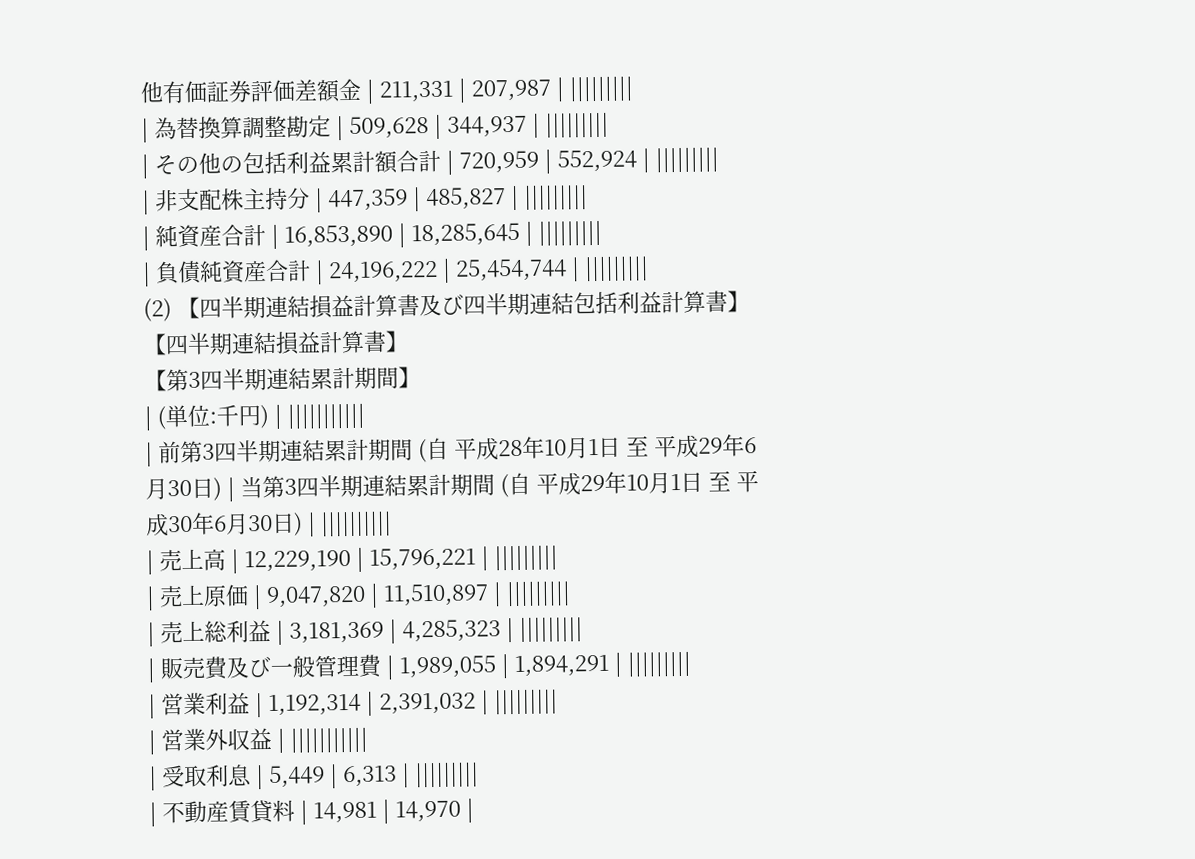他有価証券評価差額金 | 211,331 | 207,987 | |||||||||
| 為替換算調整勘定 | 509,628 | 344,937 | |||||||||
| その他の包括利益累計額合計 | 720,959 | 552,924 | |||||||||
| 非支配株主持分 | 447,359 | 485,827 | |||||||||
| 純資産合計 | 16,853,890 | 18,285,645 | |||||||||
| 負債純資産合計 | 24,196,222 | 25,454,744 | |||||||||
(2) 【四半期連結損益計算書及び四半期連結包括利益計算書】
【四半期連結損益計算書】
【第3四半期連結累計期間】
| (単位:千円) | |||||||||||
| 前第3四半期連結累計期間 (自 平成28年10月1日 至 平成29年6月30日) | 当第3四半期連結累計期間 (自 平成29年10月1日 至 平成30年6月30日) | ||||||||||
| 売上高 | 12,229,190 | 15,796,221 | |||||||||
| 売上原価 | 9,047,820 | 11,510,897 | |||||||||
| 売上総利益 | 3,181,369 | 4,285,323 | |||||||||
| 販売費及び一般管理費 | 1,989,055 | 1,894,291 | |||||||||
| 営業利益 | 1,192,314 | 2,391,032 | |||||||||
| 営業外収益 | |||||||||||
| 受取利息 | 5,449 | 6,313 | |||||||||
| 不動産賃貸料 | 14,981 | 14,970 |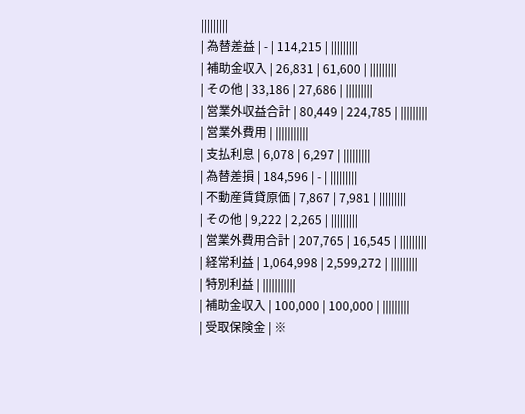|||||||||
| 為替差益 | - | 114,215 | |||||||||
| 補助金収入 | 26,831 | 61,600 | |||||||||
| その他 | 33,186 | 27,686 | |||||||||
| 営業外収益合計 | 80,449 | 224,785 | |||||||||
| 営業外費用 | |||||||||||
| 支払利息 | 6,078 | 6,297 | |||||||||
| 為替差損 | 184,596 | - | |||||||||
| 不動産賃貸原価 | 7,867 | 7,981 | |||||||||
| その他 | 9,222 | 2,265 | |||||||||
| 営業外費用合計 | 207,765 | 16,545 | |||||||||
| 経常利益 | 1,064,998 | 2,599,272 | |||||||||
| 特別利益 | |||||||||||
| 補助金収入 | 100,000 | 100,000 | |||||||||
| 受取保険金 | ※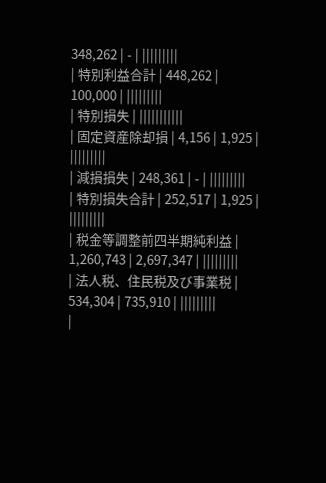348,262 | - | |||||||||
| 特別利益合計 | 448,262 | 100,000 | |||||||||
| 特別損失 | |||||||||||
| 固定資産除却損 | 4,156 | 1,925 | |||||||||
| 減損損失 | 248,361 | - | |||||||||
| 特別損失合計 | 252,517 | 1,925 | |||||||||
| 税金等調整前四半期純利益 | 1,260,743 | 2,697,347 | |||||||||
| 法人税、住民税及び事業税 | 534,304 | 735,910 | |||||||||
|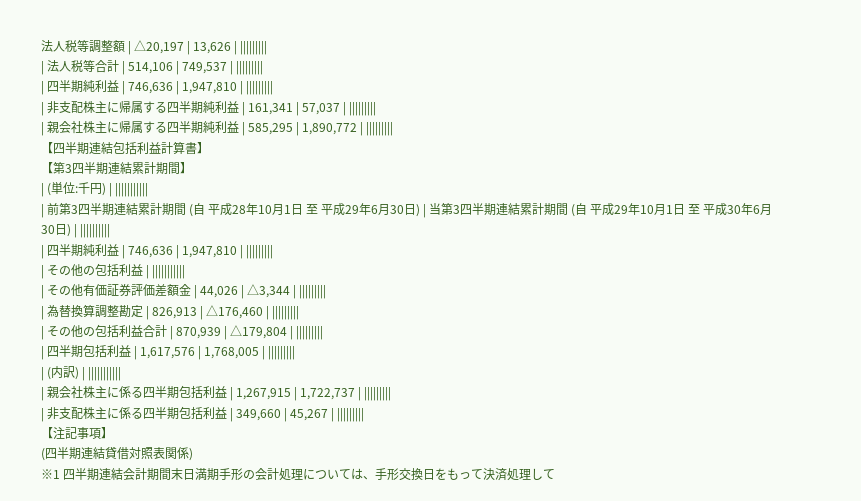法人税等調整額 | △20,197 | 13,626 | |||||||||
| 法人税等合計 | 514,106 | 749,537 | |||||||||
| 四半期純利益 | 746,636 | 1,947,810 | |||||||||
| 非支配株主に帰属する四半期純利益 | 161,341 | 57,037 | |||||||||
| 親会社株主に帰属する四半期純利益 | 585,295 | 1,890,772 | |||||||||
【四半期連結包括利益計算書】
【第3四半期連結累計期間】
| (単位:千円) | |||||||||||
| 前第3四半期連結累計期間 (自 平成28年10月1日 至 平成29年6月30日) | 当第3四半期連結累計期間 (自 平成29年10月1日 至 平成30年6月30日) | ||||||||||
| 四半期純利益 | 746,636 | 1,947,810 | |||||||||
| その他の包括利益 | |||||||||||
| その他有価証券評価差額金 | 44,026 | △3,344 | |||||||||
| 為替換算調整勘定 | 826,913 | △176,460 | |||||||||
| その他の包括利益合計 | 870,939 | △179,804 | |||||||||
| 四半期包括利益 | 1,617,576 | 1,768,005 | |||||||||
| (内訳) | |||||||||||
| 親会社株主に係る四半期包括利益 | 1,267,915 | 1,722,737 | |||||||||
| 非支配株主に係る四半期包括利益 | 349,660 | 45,267 | |||||||||
【注記事項】
(四半期連結貸借対照表関係)
※1 四半期連結会計期間末日満期手形の会計処理については、手形交換日をもって決済処理して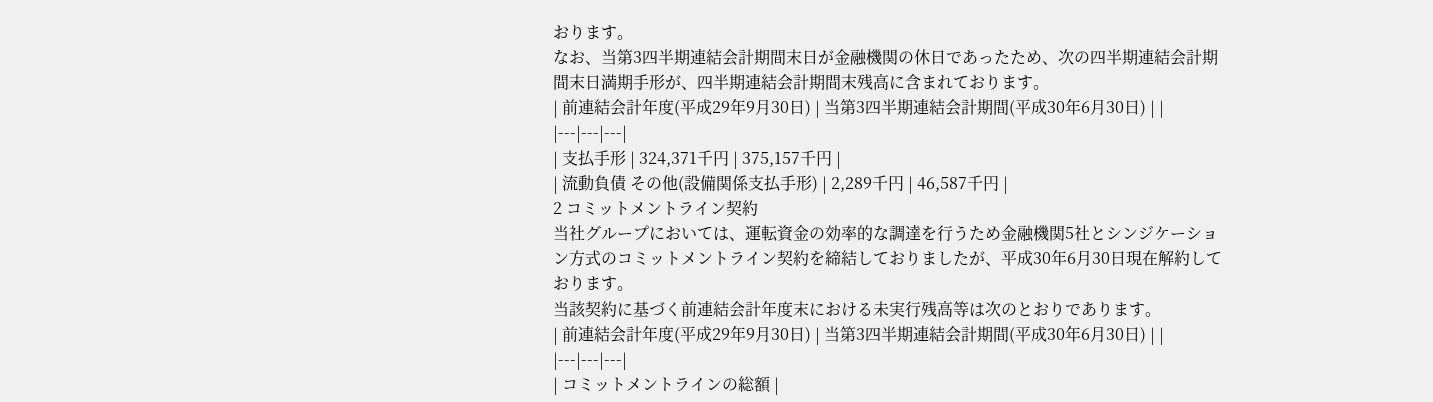おります。
なお、当第3四半期連結会計期間末日が金融機関の休日であったため、次の四半期連結会計期間末日満期手形が、四半期連結会計期間末残高に含まれております。
| 前連結会計年度(平成29年9月30日) | 当第3四半期連結会計期間(平成30年6月30日) | |
|---|---|---|
| 支払手形 | 324,371千円 | 375,157千円 |
| 流動負債 その他(設備関係支払手形) | 2,289千円 | 46,587千円 |
2 コミットメントライン契約
当社グループにおいては、運転資金の効率的な調達を行うため金融機関5社とシンジケーション方式のコミットメントライン契約を締結しておりましたが、平成30年6月30日現在解約しております。
当該契約に基づく前連結会計年度末における未実行残高等は次のとおりであります。
| 前連結会計年度(平成29年9月30日) | 当第3四半期連結会計期間(平成30年6月30日) | |
|---|---|---|
| コミットメントラインの総額 |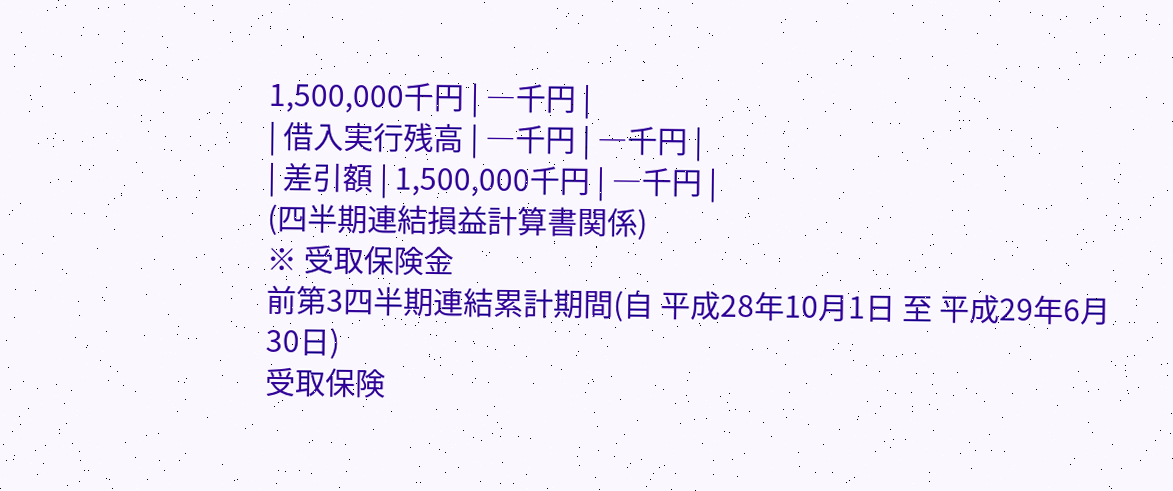1,500,000千円 | ―千円 |
| 借入実行残高 | ―千円 | ―千円 |
| 差引額 | 1,500,000千円 | ―千円 |
(四半期連結損益計算書関係)
※ 受取保険金
前第3四半期連結累計期間(自 平成28年10月1日 至 平成29年6月30日)
受取保険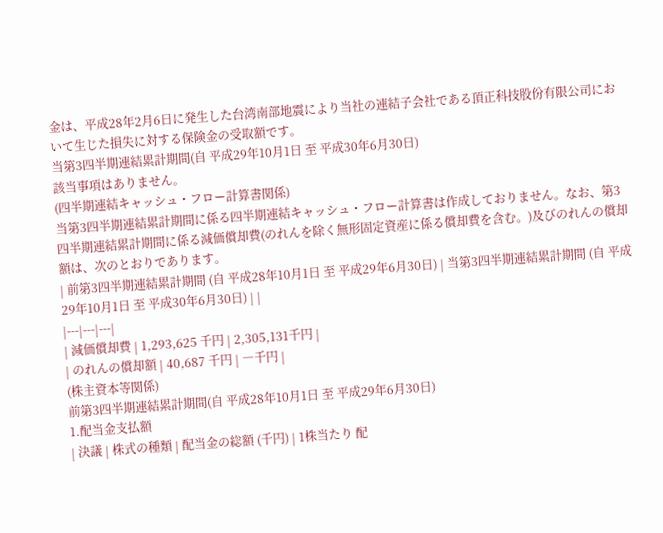金は、平成28年2月6日に発生した台湾南部地震により当社の連結子会社である頂正科技股份有限公司において生じた損失に対する保険金の受取額です。
当第3四半期連結累計期間(自 平成29年10月1日 至 平成30年6月30日)
該当事項はありません。
(四半期連結キャッシュ・フロー計算書関係)
当第3四半期連結累計期間に係る四半期連結キャッシュ・フロー計算書は作成しておりません。なお、第3四半期連結累計期間に係る減価償却費(のれんを除く無形固定資産に係る償却費を含む。)及びのれんの償却額は、次のとおりであります。
| 前第3四半期連結累計期間 (自 平成28年10月1日 至 平成29年6月30日) | 当第3四半期連結累計期間 (自 平成29年10月1日 至 平成30年6月30日) | |
|---|---|---|
| 減価償却費 | 1,293,625 千円 | 2,305,131千円 |
| のれんの償却額 | 40,687 千円 | ―千円 |
(株主資本等関係)
前第3四半期連結累計期間(自 平成28年10月1日 至 平成29年6月30日)
1.配当金支払額
| 決議 | 株式の種類 | 配当金の総額 (千円) | 1株当たり 配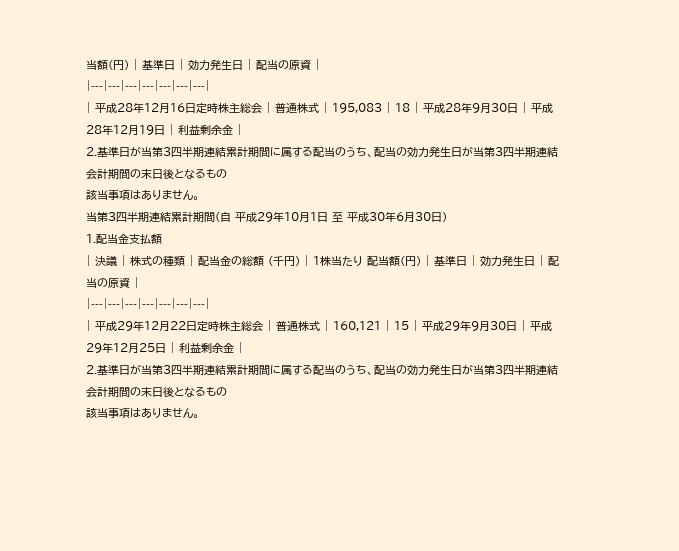当額(円) | 基準日 | 効力発生日 | 配当の原資 |
|---|---|---|---|---|---|---|
| 平成28年12月16日定時株主総会 | 普通株式 | 195,083 | 18 | 平成28年9月30日 | 平成28年12月19日 | 利益剰余金 |
2.基準日が当第3四半期連結累計期間に属する配当のうち、配当の効力発生日が当第3四半期連結会計期間の末日後となるもの
該当事項はありません。
当第3四半期連結累計期間(自 平成29年10月1日 至 平成30年6月30日)
1.配当金支払額
| 決議 | 株式の種類 | 配当金の総額 (千円) | 1株当たり 配当額(円) | 基準日 | 効力発生日 | 配当の原資 |
|---|---|---|---|---|---|---|
| 平成29年12月22日定時株主総会 | 普通株式 | 160,121 | 15 | 平成29年9月30日 | 平成29年12月25日 | 利益剰余金 |
2.基準日が当第3四半期連結累計期間に属する配当のうち、配当の効力発生日が当第3四半期連結会計期間の末日後となるもの
該当事項はありません。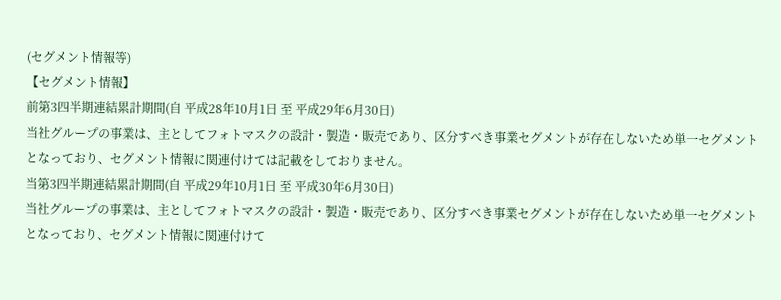(セグメント情報等)
【セグメント情報】
前第3四半期連結累計期間(自 平成28年10月1日 至 平成29年6月30日)
当社グループの事業は、主としてフォトマスクの設計・製造・販売であり、区分すべき事業セグメントが存在しないため単一セグメントとなっており、セグメント情報に関連付けては記載をしておりません。
当第3四半期連結累計期間(自 平成29年10月1日 至 平成30年6月30日)
当社グループの事業は、主としてフォトマスクの設計・製造・販売であり、区分すべき事業セグメントが存在しないため単一セグメントとなっており、セグメント情報に関連付けて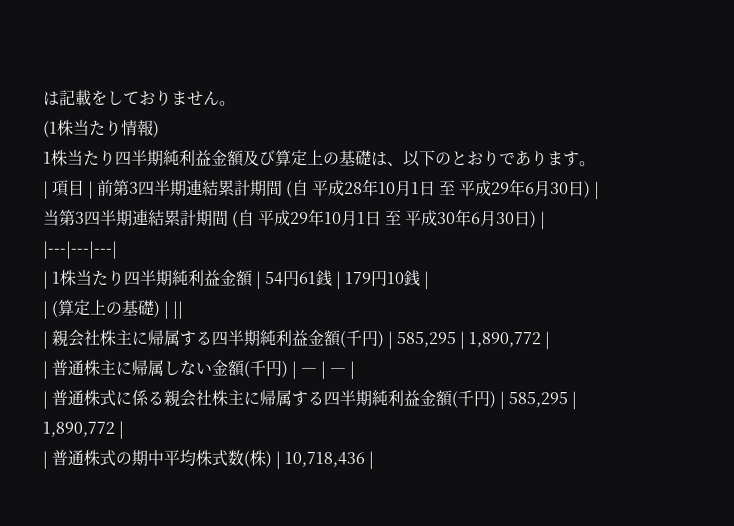は記載をしておりません。
(1株当たり情報)
1株当たり四半期純利益金額及び算定上の基礎は、以下のとおりであります。
| 項目 | 前第3四半期連結累計期間 (自 平成28年10月1日 至 平成29年6月30日) | 当第3四半期連結累計期間 (自 平成29年10月1日 至 平成30年6月30日) |
|---|---|---|
| 1株当たり四半期純利益金額 | 54円61銭 | 179円10銭 |
| (算定上の基礎) | ||
| 親会社株主に帰属する四半期純利益金額(千円) | 585,295 | 1,890,772 |
| 普通株主に帰属しない金額(千円) | ― | ― |
| 普通株式に係る親会社株主に帰属する四半期純利益金額(千円) | 585,295 | 1,890,772 |
| 普通株式の期中平均株式数(株) | 10,718,436 |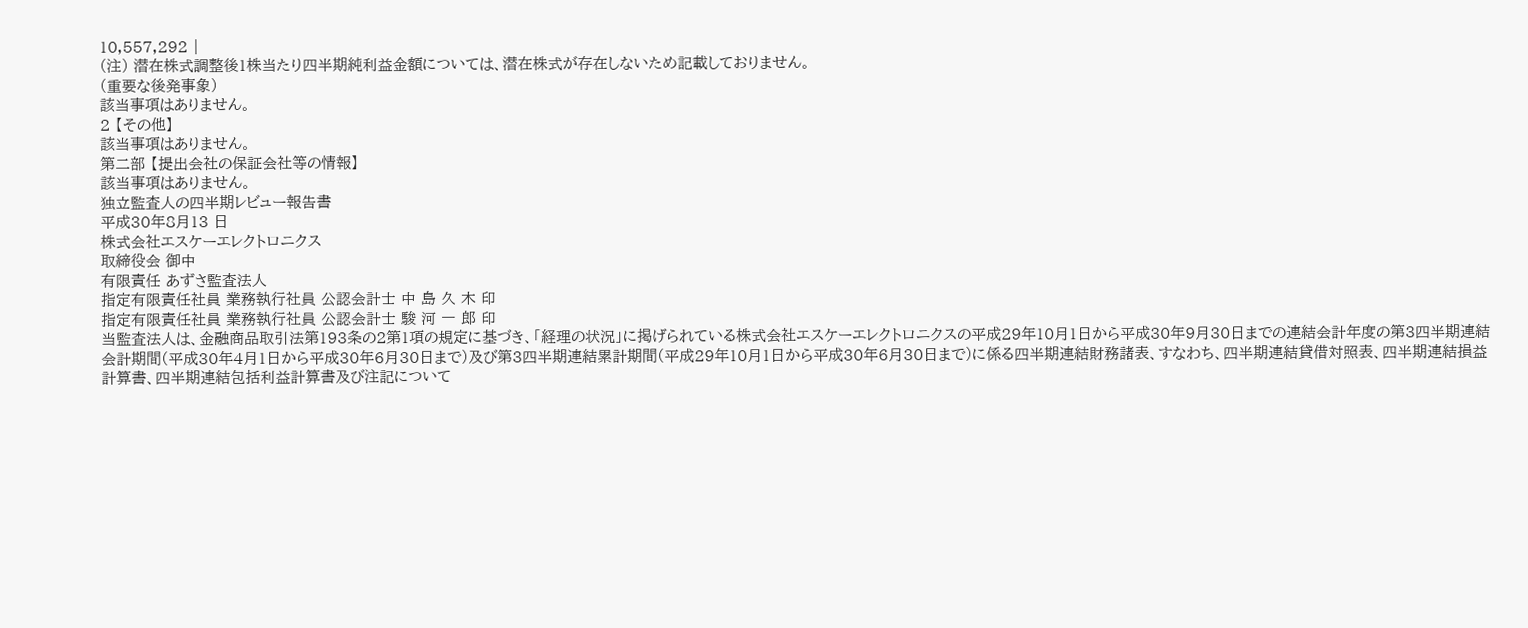10,557,292 |
(注) 潜在株式調整後1株当たり四半期純利益金額については、潜在株式が存在しないため記載しておりません。
(重要な後発事象)
該当事項はありません。
2 【その他】
該当事項はありません。
第二部 【提出会社の保証会社等の情報】
該当事項はありません。
独立監査人の四半期レビュー報告書
平成30年8月13 日
株式会社エスケーエレクトロニクス
取締役会 御中
有限責任 あずさ監査法人
指定有限責任社員 業務執行社員 公認会計士 中 島 久 木 印
指定有限責任社員 業務執行社員 公認会計士 駿 河 一 郎 印
当監査法人は、金融商品取引法第193条の2第1項の規定に基づき、「経理の状況」に掲げられている株式会社エスケーエレクトロニクスの平成29年10月1日から平成30年9月30日までの連結会計年度の第3四半期連結会計期間(平成30年4月1日から平成30年6月30日まで)及び第3四半期連結累計期間(平成29年10月1日から平成30年6月30日まで)に係る四半期連結財務諸表、すなわち、四半期連結貸借対照表、四半期連結損益計算書、四半期連結包括利益計算書及び注記について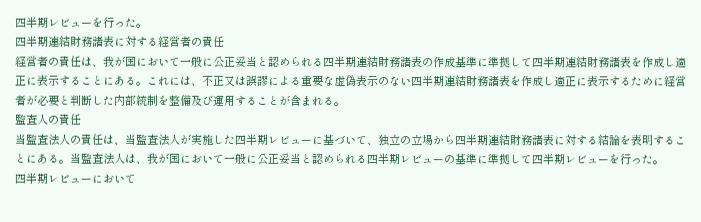四半期レビューを行った。
四半期連結財務諸表に対する経営者の責任
経営者の責任は、我が国において一般に公正妥当と認められる四半期連結財務諸表の作成基準に準拠して四半期連結財務諸表を作成し適正に表示することにある。これには、不正又は誤謬による重要な虚偽表示のない四半期連結財務諸表を作成し適正に表示するために経営者が必要と判断した内部統制を整備及び運用することが含まれる。
監査人の責任
当監査法人の責任は、当監査法人が実施した四半期レビューに基づいて、独立の立場から四半期連結財務諸表に対する結論を表明することにある。当監査法人は、我が国において一般に公正妥当と認められる四半期レビューの基準に準拠して四半期レビューを行った。
四半期レビューにおいて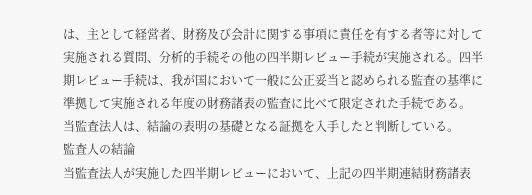は、主として経営者、財務及び会計に関する事項に責任を有する者等に対して実施される質問、分析的手続その他の四半期レビュー手続が実施される。四半期レビュー手続は、我が国において一般に公正妥当と認められる監査の基準に準拠して実施される年度の財務諸表の監査に比べて限定された手続である。
当監査法人は、結論の表明の基礎となる証拠を入手したと判断している。
監査人の結論
当監査法人が実施した四半期レビューにおいて、上記の四半期連結財務諸表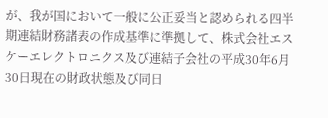が、我が国において一般に公正妥当と認められる四半期連結財務諸表の作成基準に準拠して、株式会社エスケーエレクトロニクス及び連結子会社の平成30年6月30日現在の財政状態及び同日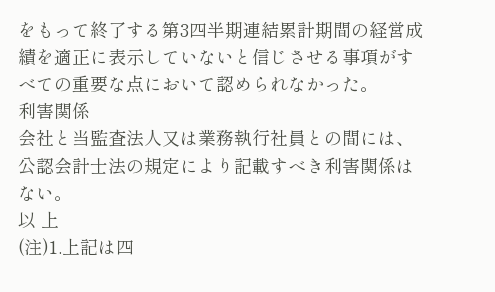をもって終了する第3四半期連結累計期間の経営成績を適正に表示していないと信じさせる事項がすべての重要な点において認められなかった。
利害関係
会社と当監査法人又は業務執行社員との間には、公認会計士法の規定により記載すべき利害関係はない。
以 上
(注)1.上記は四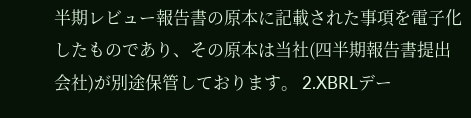半期レビュー報告書の原本に記載された事項を電子化したものであり、その原本は当社(四半期報告書提出会社)が別途保管しております。 2.XBRLデー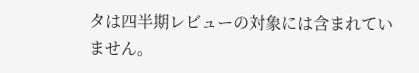タは四半期レビューの対象には含まれていません。